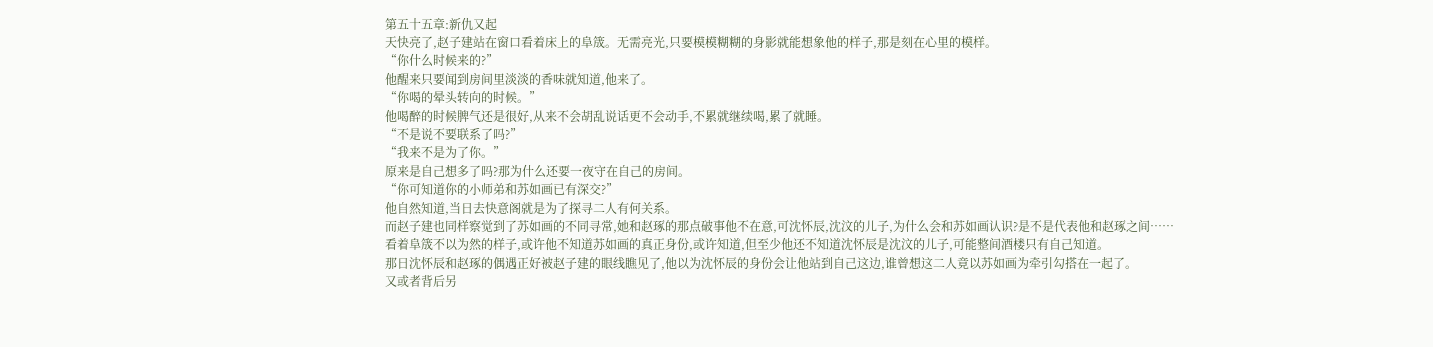第五十五章:新仇又起
天快亮了,赵子建站在窗口看着床上的阜筬。无需亮光,只要模模糊糊的身影就能想象他的样子,那是刻在心里的模样。
“你什么时候来的?”
他醒来只要闻到房间里淡淡的香味就知道,他来了。
“你喝的晕头转向的时候。”
他喝醉的时候脾气还是很好,从来不会胡乱说话更不会动手,不累就继续喝,累了就睡。
“不是说不要联系了吗?”
“我来不是为了你。”
原来是自己想多了吗?那为什么还要一夜守在自己的房间。
“你可知道你的小师弟和苏如画已有深交?”
他自然知道,当日去快意阁就是为了探寻二人有何关系。
而赵子建也同样察觉到了苏如画的不同寻常,她和赵琢的那点破事他不在意,可沈怀辰,沈汶的儿子,为什么会和苏如画认识?是不是代表他和赵琢之间……
看着阜筬不以为然的样子,或许他不知道苏如画的真正身份,或许知道,但至少他还不知道沈怀辰是沈汶的儿子,可能整间酒楼只有自己知道。
那日沈怀辰和赵琢的偶遇正好被赵子建的眼线瞧见了,他以为沈怀辰的身份会让他站到自己这边,谁曾想这二人竟以苏如画为牵引勾搭在一起了。
又或者背后另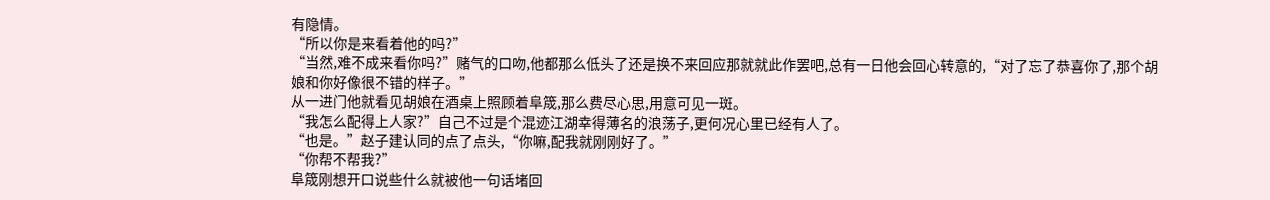有隐情。
“所以你是来看着他的吗?”
“当然,难不成来看你吗?”赌气的口吻,他都那么低头了还是换不来回应那就就此作罢吧,总有一日他会回心转意的,“对了忘了恭喜你了,那个胡娘和你好像很不错的样子。”
从一进门他就看见胡娘在酒桌上照顾着阜筬,那么费尽心思,用意可见一斑。
“我怎么配得上人家?”自己不过是个混迹江湖幸得薄名的浪荡子,更何况心里已经有人了。
“也是。”赵子建认同的点了点头,“你嘛,配我就刚刚好了。”
“你帮不帮我?”
阜筬刚想开口说些什么就被他一句话堵回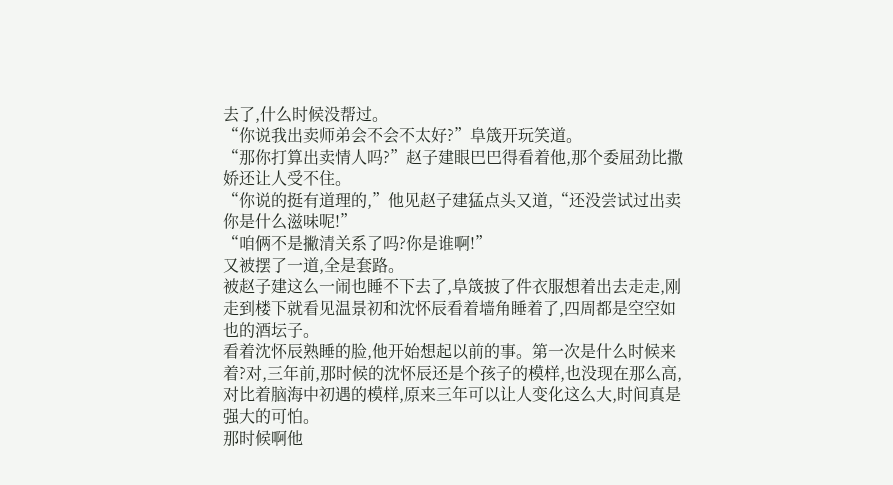去了,什么时候没帮过。
“你说我出卖师弟会不会不太好?”阜筬开玩笑道。
“那你打算出卖情人吗?”赵子建眼巴巴得看着他,那个委屈劲比撒娇还让人受不住。
“你说的挺有道理的,”他见赵子建猛点头又道,“还没尝试过出卖你是什么滋味呢!”
“咱俩不是撇清关系了吗?你是谁啊!”
又被摆了一道,全是套路。
被赵子建这么一闹也睡不下去了,阜筬披了件衣服想着出去走走,刚走到楼下就看见温景初和沈怀辰看着墙角睡着了,四周都是空空如也的酒坛子。
看着沈怀辰熟睡的脸,他开始想起以前的事。第一次是什么时候来着?对,三年前,那时候的沈怀辰还是个孩子的模样,也没现在那么高,对比着脑海中初遇的模样,原来三年可以让人变化这么大,时间真是强大的可怕。
那时候啊他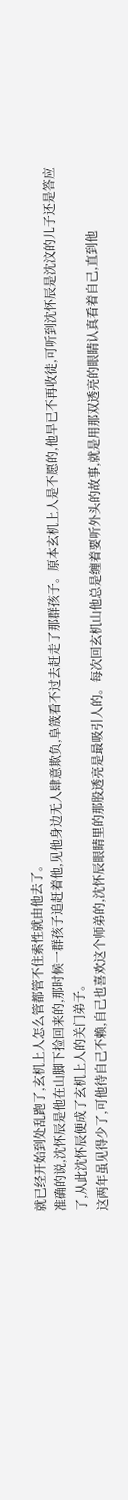就已经开始到处乱跑了,玄机上人怎么管都管不住索性就由他去了。
准确的说,沈怀辰是他在山脚下捡回来的,那时候一群孩子追赶着他,见他身边无人肆意欺负,阜筬看不过去赶走了那群孩子。原本玄机上人是不愿的,他早已不再收徒,可听到沈怀辰是沈汶的儿子还是答应了,从此沈怀辰便成了玄机上人的关门弟子。
这两年虽见得少了,可他待自己不赖,自己也喜欢这个师弟的,沈怀辰眼睛里的那股透亮是最吸引人的。每次回玄机山他总是缠着要听外头的故事,就是用那双透亮的眼睛认真看着自己,直到他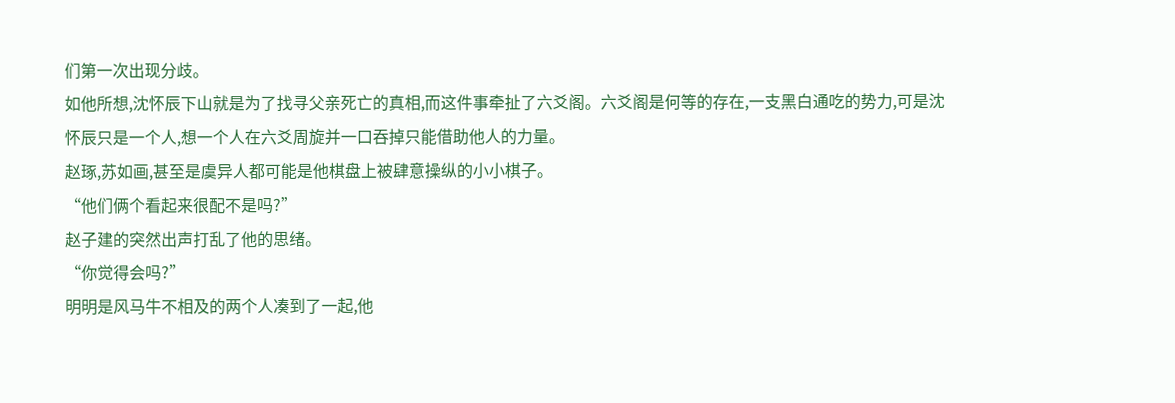们第一次出现分歧。
如他所想,沈怀辰下山就是为了找寻父亲死亡的真相,而这件事牵扯了六爻阁。六爻阁是何等的存在,一支黑白通吃的势力,可是沈怀辰只是一个人,想一个人在六爻周旋并一口吞掉只能借助他人的力量。
赵琢,苏如画,甚至是虞异人都可能是他棋盘上被肆意操纵的小小棋子。
“他们俩个看起来很配不是吗?”
赵子建的突然出声打乱了他的思绪。
“你觉得会吗?”
明明是风马牛不相及的两个人凑到了一起,他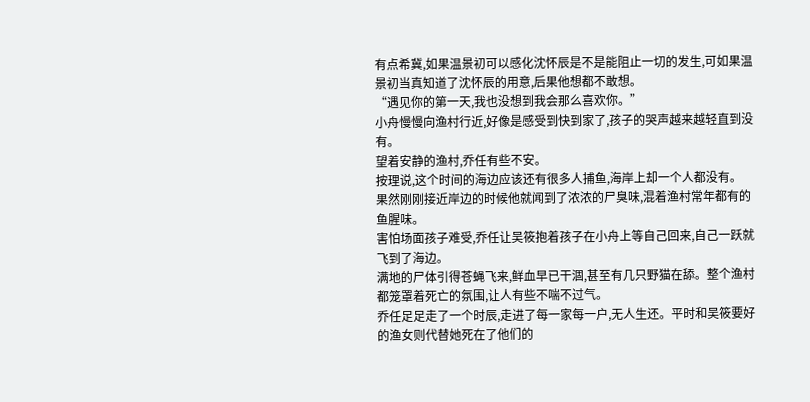有点希冀,如果温景初可以感化沈怀辰是不是能阻止一切的发生,可如果温景初当真知道了沈怀辰的用意,后果他想都不敢想。
“遇见你的第一天,我也没想到我会那么喜欢你。”
小舟慢慢向渔村行近,好像是感受到快到家了,孩子的哭声越来越轻直到没有。
望着安静的渔村,乔任有些不安。
按理说,这个时间的海边应该还有很多人捕鱼,海岸上却一个人都没有。
果然刚刚接近岸边的时候他就闻到了浓浓的尸臭味,混着渔村常年都有的鱼腥味。
害怕场面孩子难受,乔任让吴筱抱着孩子在小舟上等自己回来,自己一跃就飞到了海边。
满地的尸体引得苍蝇飞来,鲜血早已干涸,甚至有几只野猫在舔。整个渔村都笼罩着死亡的氛围,让人有些不喘不过气。
乔任足足走了一个时辰,走进了每一家每一户,无人生还。平时和吴筱要好的渔女则代替她死在了他们的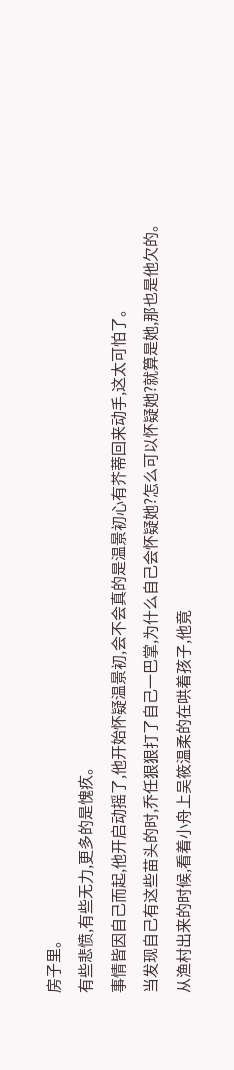房子里。
有些悲愤,有些无力,更多的是愧疚。
事情皆因自己而起,他开启动摇了,他开始怀疑温景初,会不会真的是温景初心有芥蒂回来动手,这太可怕了。
当发现自己有这些苗头的时,乔任狠狠打了自己一巴掌,为什么自己会怀疑她?怎么可以怀疑她?就算是她,那也是他欠的。
从渔村出来的时候,看着小舟上吴筱温柔的在哄着孩子,他竟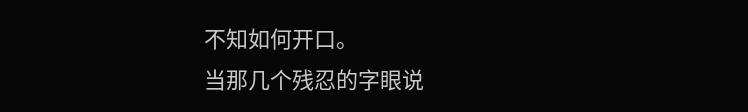不知如何开口。
当那几个残忍的字眼说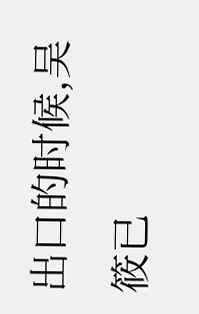出口的时候,吴筱已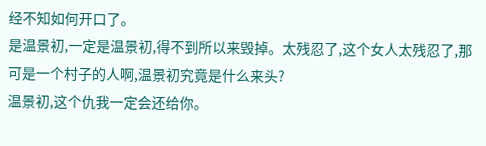经不知如何开口了。
是温景初,一定是温景初,得不到所以来毁掉。太残忍了,这个女人太残忍了,那可是一个村子的人啊,温景初究竟是什么来头?
温景初,这个仇我一定会还给你。